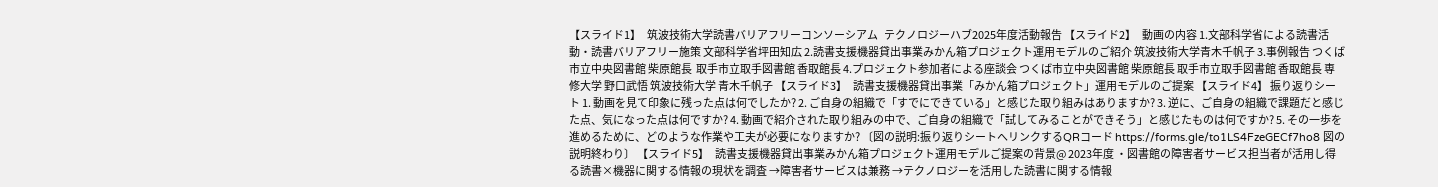【スライド1】   筑波技術大学読書バリアフリーコンソーシアム   テクノロジーハブ2025年度活動報告 【スライド2】   動画の内容 1.文部科学省による読書活動・読書バリアフリー施策 文部科学省坪田知広 2.読書支援機器貸出事業みかん箱プロジェクト運用モデルのご紹介 筑波技術大学青木千帆子 3.事例報告 つくば市立中央図書館 柴原館長  取手市立取手図書館 香取館長 4.プロジェクト参加者による座談会 つくば市立中央図書館 柴原館長 取手市立取手図書館 香取館長 専修大学 野口武悟 筑波技術大学 青木千帆子 【スライド3】   読書支援機器貸出事業「みかん箱プロジェクト」運用モデルのご提案 【スライド4】 振り返りシート 1. 動画を見て印象に残った点は何でしたか? 2. ご自身の組織で「すでにできている」と感じた取り組みはありますか? 3. 逆に、ご自身の組織で課題だと感じた点、気になった点は何ですか? 4. 動画で紹介された取り組みの中で、ご自身の組織で「試してみることができそう」と感じたものは何ですか? 5. その一歩を進めるために、どのような作業や工夫が必要になりますか? 〔図の説明:振り返りシートへリンクするQRコード https://forms.gle/to1LS4FzeGECf7ho8 図の説明終わり〕 【スライド5】   読書支援機器貸出事業みかん箱プロジェクト運用モデルご提案の背景@ 2023年度 ・図書館の障害者サービス担当者が活用し得る読書×機器に関する情報の現状を調査 →障害者サービスは兼務 →テクノロジーを活用した読書に関する情報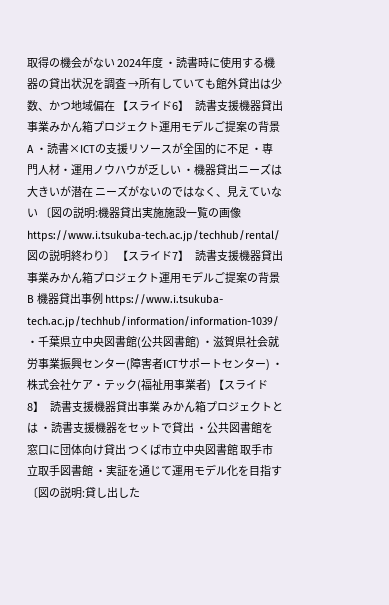取得の機会がない 2024年度 ・読書時に使用する機器の貸出状況を調査 →所有していても館外貸出は少数、かつ地域偏在 【スライド6】   読書支援機器貸出事業みかん箱プロジェクト運用モデルご提案の背景A ・読書×ICTの支援リソースが全国的に不足 ・専門人材・運用ノウハウが乏しい ・機器貸出ニーズは大きいが潜在 ニーズがないのではなく、見えていない 〔図の説明:機器貸出実施施設一覧の画像 https://www.i.tsukuba-tech.ac.jp/techhub/rental/ 図の説明終わり〕 【スライド7】   読書支援機器貸出事業みかん箱プロジェクト運用モデルご提案の背景B 機器貸出事例 https://www.i.tsukuba-tech.ac.jp/techhub/information/information-1039/ ・千葉県立中央図書館(公共図書館) ・滋賀県社会就労事業振興センター(障害者ICTサポートセンター) ・株式会社ケア・テック(福祉用事業者) 【スライド8】   読書支援機器貸出事業 みかん箱プロジェクトとは ・読書支援機器をセットで貸出 ・公共図書館を窓口に団体向け貸出 つくば市立中央図書館 取手市立取手図書館 ・実証を通じて運用モデル化を目指す 〔図の説明:貸し出した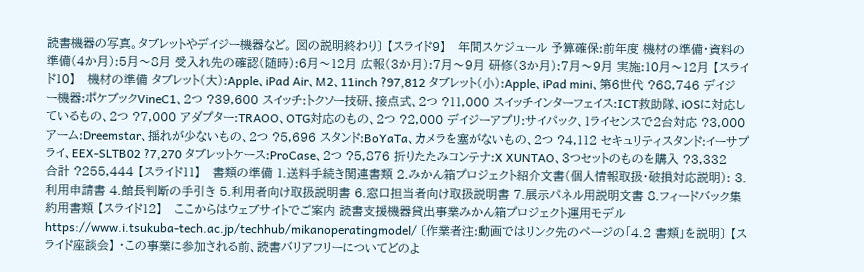読書機器の写真。タブレットやデイジー機器など。 図の説明終わり〕 【スライド9】   年間スケジュール 予算確保:前年度 機材の準備・資料の準備(4か月):5月〜8月 受入れ先の確認(随時):6月〜12月 広報(3か月):7月〜9月 研修(3か月):7月〜9月 実施:10月〜12月 【スライド10】   機材の準備 タブレット(大):Apple、iPad Air、M2、11inch ?97,812 タブレット(小):Apple、iPad mini、第6世代 ?68,746 デイジー機器:ポケブックVineC1、2つ ?39,600 スイッチ:トクソー技研、接点式、2つ ?11,000 スイッチインターフェイス:ICT救助隊、iOSに対応しているもの、2つ ?7,000 アダプター:TRAOO、OTG対応のもの、2つ ?2,000 デイジーアプリ:サイパック、1ライセンスで2台対応 ?3,000 アーム:Dreemstar、揺れが少ないもの、2つ ?5,696 スタンド:BoYaTa、カメラを塞がないもの、2つ ?4,112 セキュリティスタンド:イーサプライ、EEX-SLTB02 ?7,270 タブレットケース:ProCase、2つ ?5,876 折りたたみコンテナ:X XUNTAO、3つセットのものを購入 ?3,332 合計 ?255,444 【スライド11】   書類の準備 1.送料手続き関連書類 2.みかん箱プロジェクト紹介文書(個人情報取扱・破損対応説明): 3.利用申請書 4.館長判断の手引き 5.利用者向け取扱説明書 6.窓口担当者向け取扱説明書 7.展示パネル用説明文書 8.フィードバック集約用書類 【スライド12】   ここからはウェブサイトでご案内 読書支援機器貸出事業みかん箱プロジェクト運用モデル https://www.i.tsukuba-tech.ac.jp/techhub/mikanoperatingmodel/ 〔作業者注:動画ではリンク先のページの「4.2 書類」を説明〕 【スライド座談会】 ・この事業に参加される前、読書バリアフリーについてどのよ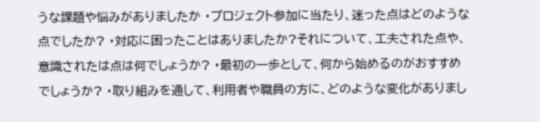うな課題や悩みがありましたか ・プロジェクト参加に当たり、迷った点はどのような点でしたか? ・対応に困ったことはありましたか?それについて、工夫された点や、意識されたは点は何でしょうか? ・最初の一歩として、何から始めるのがおすすめでしょうか? ・取り組みを通して、利用者や職員の方に、どのような変化がありまし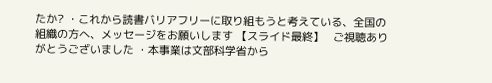たか? ・これから読書バリアフリーに取り組もうと考えている、全国の組織の方へ、メッセージをお願いします 【スライド最終】   ご視聴ありがとうございました ・本事業は文部科学省から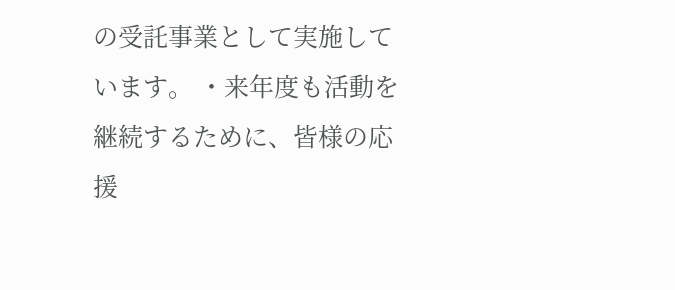の受託事業として実施しています。 ・来年度も活動を継続するために、皆様の応援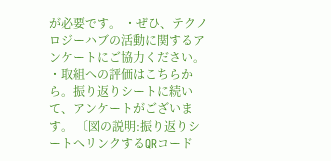が必要です。 ・ぜひ、テクノロジーハブの活動に関するアンケートにご協力ください。 ・取組への評価はこちらから。振り返りシートに続いて、アンケートがございます。 〔図の説明:振り返りシートへリンクするQRコード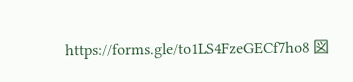https://forms.gle/to1LS4FzeGECf7ho8 図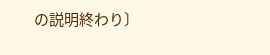の説明終わり〕